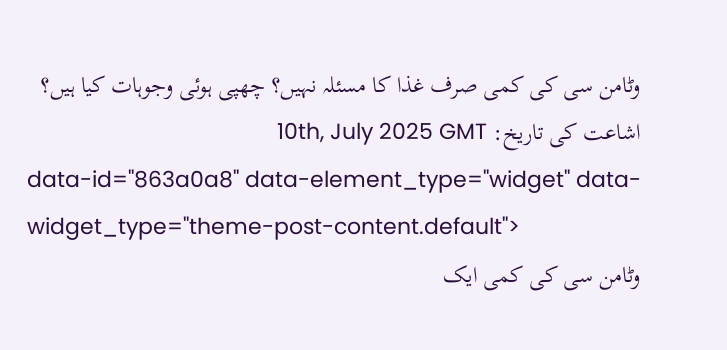وٹامن سی کی کمی صرف غذا کا مسئلہ نہیں؟ چھپی ہوئی وجوہات کیا ہیں؟
اشاعت کی تاریخ: 10th, July 2025 GMT
data-id="863a0a8" data-element_type="widget" data-widget_type="theme-post-content.default">
وٹامن سی کی کمی ایک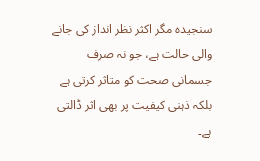سنجیدہ مگر اکثر نظر انداز کی جانے والی حالت ہے، جو نہ صرف جسمانی صحت کو متاثر کرتی ہے بلکہ ذہنی کیفیت پر بھی اثر ڈالتی ہے۔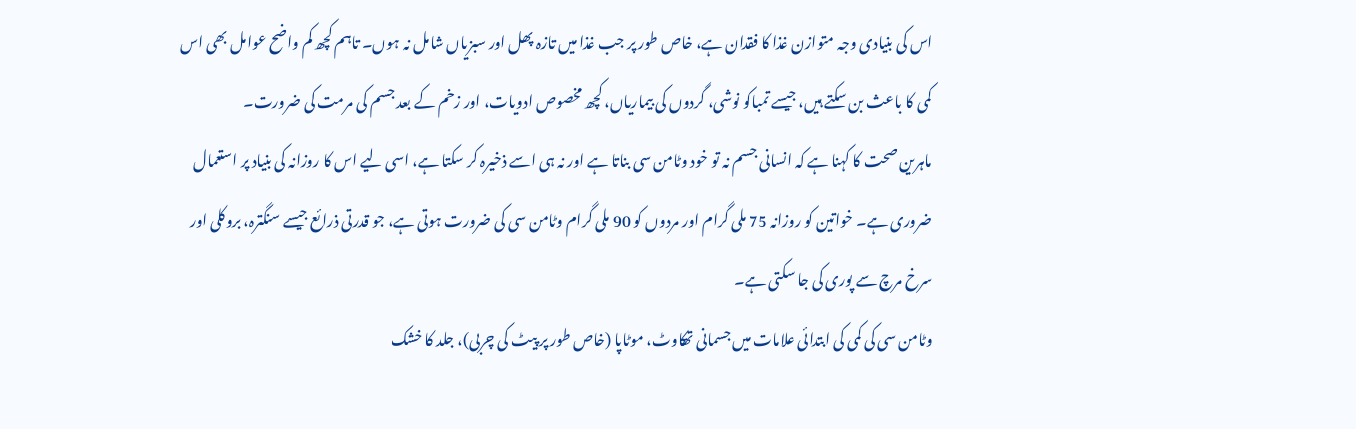اس کی بنیادی وجہ متوازن غذا کا فقدان ہے، خاص طور پر جب غذا میں تازہ پھل اور سبزیاں شامل نہ ہوں۔ تاہم کچھ کم واضح عوامل بھی اس کمی کا باعث بن سکتے ہیں، جیسے تمباکو نوشی، گردوں کی بیماریاں، کچھ مخصوص ادویات، اور زخم کے بعد جسم کی مرمت کی ضرورت۔
ماہرین صحت کا کہنا ہے کہ انسانی جسم نہ تو خود وٹامن سی بناتا ہے اور نہ ہی اسے ذخیرہ کر سکتا ہے، اسی لیے اس کا روزانہ کی بنیاد پر استعمال ضروری ہے۔ خواتین کو روزانہ 75 ملی گرام اور مردوں کو 90 ملی گرام وٹامن سی کی ضرورت ہوتی ہے، جو قدرتی ذرائع جیسے سنگترہ، بروکلی اور سرخ مرچ سے پوری کی جا سکتی ہے۔
وٹامن سی کی کمی کی ابتدائی علامات میں جسمانی تھکاوٹ، موٹاپا (خاص طور پر پیٹ کی چربی)، جلد کا خشک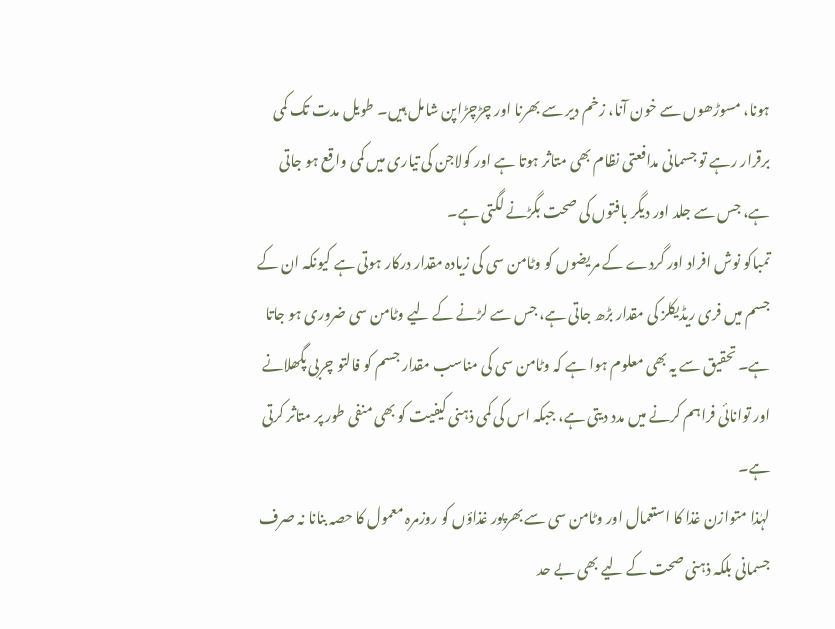ہونا، مسوڑھوں سے خون آنا، زخم دیر سے بھرنا اور چڑچڑاپن شامل ہیں۔ طویل مدت تک کمی برقرار رہے تو جسمانی مدافعتی نظام بھی متاثر ہوتا ہے اور کولاجن کی تیاری میں کمی واقع ہو جاتی ہے، جس سے جلد اور دیگر بافتوں کی صحت بگڑنے لگتی ہے۔
تمباکو نوش افراد اور گردے کے مریضوں کو وٹامن سی کی زیادہ مقدار درکار ہوتی ہے کیونکہ ان کے جسم میں فری ریڈیکلز کی مقدار بڑھ جاتی ہے، جس سے لڑنے کے لیے وٹامن سی ضروری ہو جاتا ہے۔ تحقیق سے یہ بھی معلوم ہوا ہے کہ وٹامن سی کی مناسب مقدار جسم کو فالتو چربی پگھلانے اور توانائی فراہم کرنے میں مدد دیتی ہے، جبکہ اس کی کمی ذہنی کیفیت کو بھی منفی طور پر متاثر کرتی ہے۔
لہٰذا متوازن غذا کا استعمال اور وٹامن سی سے بھرپور غذاؤں کو روزمرہ معمول کا حصہ بنانا نہ صرف جسمانی بلکہ ذہنی صحت کے لیے بھی بے حد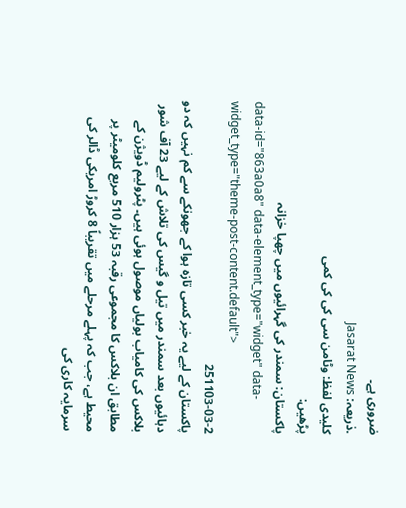ضروری ہے۔
.ذریعہ: Jasarat News
کلیدی لفظ: وٹامن سی کی کی کمی
پڑھیں:
پاکستان: سمندر کی گہرائیوں میں چھپا خزانہ
data-id="863a0a8" data-element_type="widget" data-widget_type="theme-post-content.default">
251103-03-2
پاکستان کے لیے یہ خبر کسی تازہ ہوا کے جھونکے سے کم نہیں کہ دو دہائیوں بعد سمندر میں تیل و گیس کی تلاش کے لیے 23 آف شور بلاکس کی کامیاب بولیاں موصول ہوئی ہیں۔ پٹرولیم ڈویژن کے مطابق ان بلاکس کا مجموعی رقبہ 53 ہزار 510 مربع کلومیٹر پر محیط ہے، جب کہ پہلے مرحلے میں تقریباً 8 کروڑ امریکی ڈالر کی سرمایہ کاری کی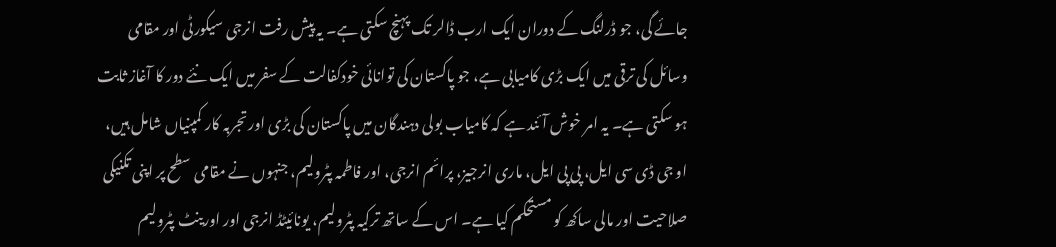جائے گی، جو ڈرلنگ کے دوران ایک ارب ڈالر تک پہنچ سکتی ہے۔ یہ پیش رفت انرجی سیکورٹی اور مقامی وسائل کی ترقی میں ایک بڑی کامیابی ہے، جو پاکستان کی توانائی خودکفالت کے سفر میں ایک نئے دور کا آغاز ثابت ہو سکتی ہے۔ یہ امر خوش آئند ہے کہ کامیاب بولی دہندگان میں پاکستان کی بڑی اور تجربہ کار کمپنیاں شامل ہیں، او جی ڈی سی ایل، پی پی ایل، ماری انرجیز، پرائم انرجی، اور فاطمہ پٹرولیم، جنہوں نے مقامی سطح پر اپنی تکنیکی صلاحیت اور مالی ساکھ کو مستحکم کیا ہے۔ اس کے ساتھ ترکیہ پٹرولیم، یونائیٹڈ انرجی اور اورینٹ پٹرولیم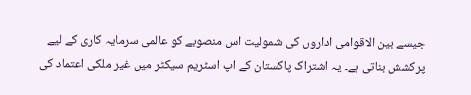جیسے بین الاقوامی اداروں کی شمولیت اس منصوبے کو عالمی سرمایہ کاری کے لیے پرکشش بناتی ہے۔ یہ اشتراک پاکستان کے اپ اسٹریم سیکٹر میں غیر ملکی اعتماد کی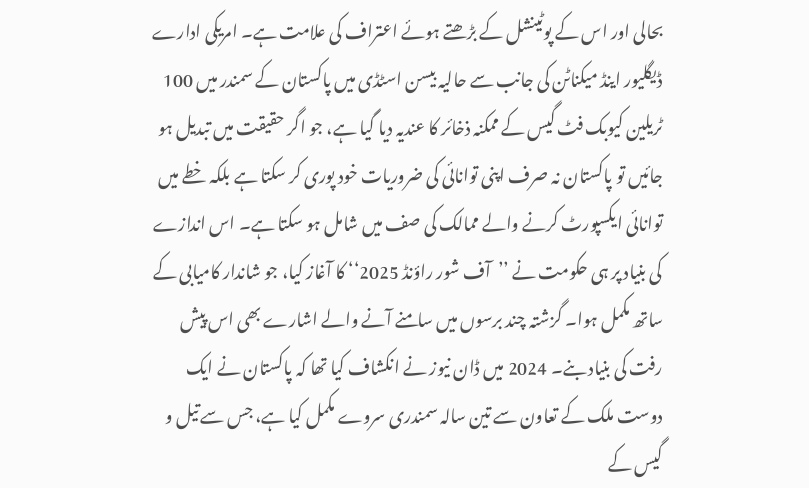بحالی اور اس کے پوٹینشل کے بڑھتے ہوئے اعتراف کی علامت ہے۔ امریکی ادارے ڈیگلیور اینڈ میکناٹن کی جانب سے حالیہ بیسن اسٹڈی میں پاکستان کے سمندر میں 100 ٹریلین کیوبک فٹ گیس کے ممکنہ ذخائر کا عندیہ دیا گیا ہے، جو اگر حقیقت میں تبدیل ہو جائیں تو پاکستان نہ صرف اپنی توانائی کی ضروریات خود پوری کر سکتا ہے بلکہ خطے میں توانائی ایکسپورٹ کرنے والے ممالک کی صف میں شامل ہو سکتا ہے۔ اس اندازے کی بنیاد پر ہی حکومت نے ’’آف شور راؤنڈ 2025‘‘ کا آغاز کیا، جو شاندار کامیابی کے ساتھ مکمل ہوا۔ گزشتہ چند برسوں میں سامنے آنے والے اشارے بھی اس پیش رفت کی بنیاد بنے۔ 2024 میں ڈان نیوز نے انکشاف کیا تھا کہ پاکستان نے ایک دوست ملک کے تعاون سے تین سالہ سمندری سروے مکمل کیا ہے، جس سے تیل و گیس کے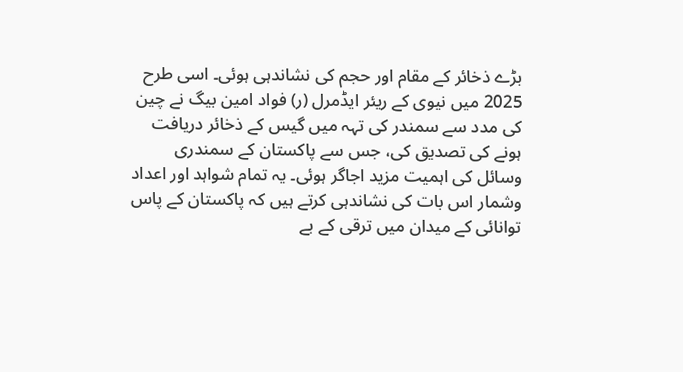بڑے ذخائر کے مقام اور حجم کی نشاندہی ہوئی۔ اسی طرح 2025 میں نیوی کے ریئر ایڈمرل (ر) فواد امین بیگ نے چین کی مدد سے سمندر کی تہہ میں گیس کے ذخائر دریافت ہونے کی تصدیق کی، جس سے پاکستان کے سمندری وسائل کی اہمیت مزید اجاگر ہوئی۔ یہ تمام شواہد اور اعداد وشمار اس بات کی نشاندہی کرتے ہیں کہ پاکستان کے پاس توانائی کے میدان میں ترقی کے بے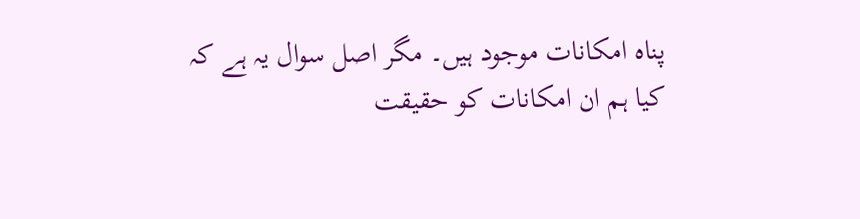پناہ امکانات موجود ہیں۔ مگر اصل سوال یہ ہے کہ کیا ہم ان امکانات کو حقیقت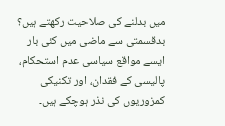میں بدلنے کی صلاحیت رکھتے ہیں؟ بدقسمتی سے ماضی میں کئی بار ایسے مواقع سیاسی عدم استحکام، پالیسی کے فقدان، اور تکنیکی کمزوریوں کی نذر ہوچکے ہیں۔